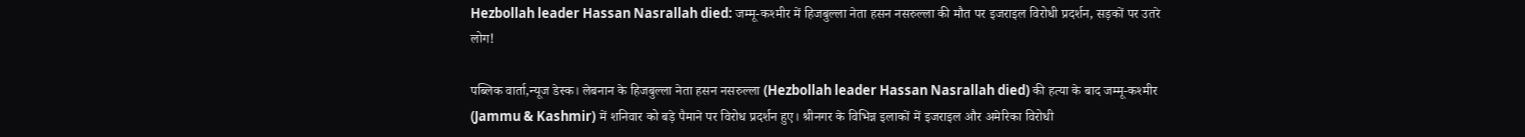Hezbollah leader Hassan Nasrallah died: जम्मू-कश्मीर में हिजबुल्ला नेता हसन नसरुल्ला की मौत पर इजराइल विरोधी प्रदर्शन, सड़कों पर उतरे लोग!

पब्लिक वार्ता,न्यूज डेस्क। लेबनान के हिजबुल्ला नेता हसन नसरुल्ला (Hezbollah leader Hassan Nasrallah died) की हत्या के बाद जम्मू-कश्मीर (Jammu & Kashmir) में शनिवार को बड़े पैमाने पर विरोध प्रदर्शन हुए। श्रीनगर के विभिन्न इलाकों में इजराइल और अमेरिका विरोधी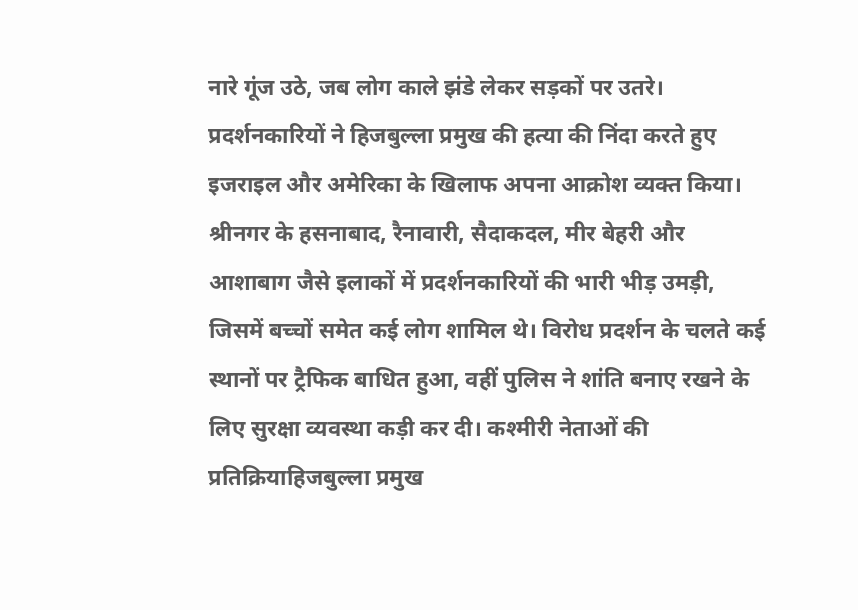नारे गूंज उठे, जब लोग काले झंडे लेकर सड़कों पर उतरे। प्रदर्शनकारियों ने हिजबुल्ला प्रमुख की हत्या की निंदा करते हुए इजराइल और अमेरिका के खिलाफ अपना आक्रोश व्यक्त किया। श्रीनगर के हसनाबाद, रैनावारी, सैदाकदल, मीर बेहरी और आशाबाग जैसे इलाकों में प्रदर्शनकारियों की भारी भीड़ उमड़ी, जिसमें बच्चों समेत कई लोग शामिल थे। विरोध प्रदर्शन के चलते कई स्थानों पर ट्रैफिक बाधित हुआ, वहीं पुलिस ने शांति बनाए रखने के लिए सुरक्षा व्यवस्था कड़ी कर दी। कश्मीरी नेताओं की प्रतिक्रियाहिजबुल्ला प्रमुख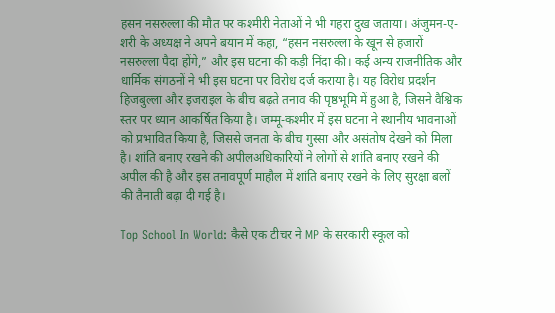हसन नसरुल्ला की मौत पर कश्मीरी नेताओं ने भी गहरा दुख जताया। अंजुमन-ए-शरी के अध्यक्ष ने अपने बयान में कहा, “हसन नसरुल्ला के खून से हजारों नसरुल्ला पैदा होंगे,” और इस घटना की कड़ी निंदा की। कई अन्य राजनीतिक और धार्मिक संगठनों ने भी इस घटना पर विरोध दर्ज कराया है। यह विरोध प्रदर्शन हिजबुल्ला और इजराइल के बीच बढ़ते तनाव की पृष्ठभूमि में हुआ है, जिसने वैश्विक स्तर पर ध्यान आकर्षित किया है। जम्मू-कश्मीर में इस घटना ने स्थानीय भावनाओं को प्रभावित किया है, जिससे जनता के बीच गुस्सा और असंतोष देखने को मिला है। शांति बनाए रखने की अपीलअधिकारियों ने लोगों से शांति बनाए रखने की अपील की है और इस तनावपूर्ण माहौल में शांति बनाए रखने के लिए सुरक्षा बलों की तैनाती बढ़ा दी गई है।

Top School In World: कैसे एक टीचर ने MP के सरकारी स्कूल को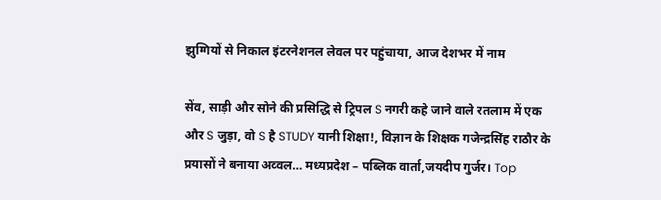झुग्गियों से निकाल इंटरनेशनल लेवल पर पहुंचाया, आज देशभर में नाम

सेंव, साड़ी और सोने की प्रसिद्धि से ट्रिपल S नगरी कहे जाने वाले रतलाम में एक और S जुड़ा, वो S है STUDY यानी शिक्षा!, विज्ञान के शिक्षक गजेन्द्रसिंह राठौर के प्रयासों ने बनाया अव्वल… मध्यप्रदेश – पब्लिक वार्ता,जयदीप गुर्जर। Top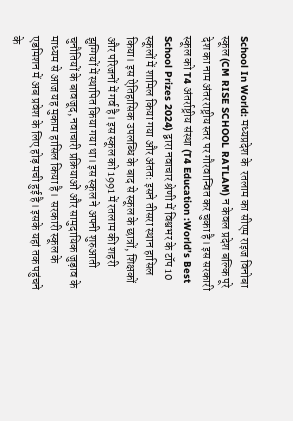School In World: मध्यप्रदेश के  रतलाम का सीएम राइज विनोबा स्कूल (CM RISE SCHOOL RATLAM) न केवल प्रदेश बल्कि पूरे देश का नाम अंतरराष्ट्रीय स्तर पर गौरवान्वित कर चुका है। इस सरकारी स्कूल को T4 अंतर्राष्ट्रीय संस्था (T4 Education :World’s Best School Prizes 2024) द्वारा नवाचार श्रेणी में विश्वभर के टॉप 10 स्कूलों में शामिल किया गया और अंततः इसने तीसरा स्थान हासिल किया। इस ऐतिहासिक उपलब्धि के बाद से स्कूल के छात्रों, शिक्षकों और परिजनों में गर्व है। इस स्कूल को 1991 में रतलाम की शहरी झुग्गियों में स्थापित किया गया था। इस स्कूल ने अपनी शुरुआती चुनौतियों के बावजूद, नवाचारी प्रक्रियाओं और सामुदायिक जुड़ाव के माध्यम से आज यह मुकाम हासिल किया है।  सरकारी स्कूल के एडमिशन में अब प्रवेश के लिए होड़ मची हुई है। इसके यहां तक पहुंचने के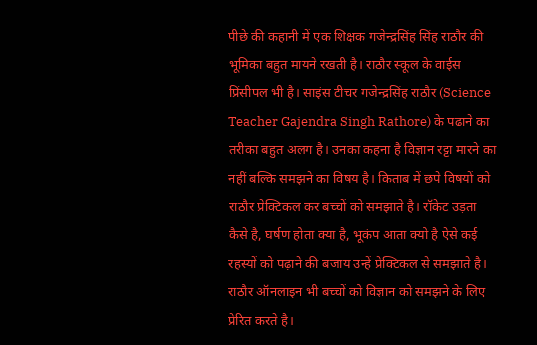पीछे की कहानी में एक शिक्षक गजेन्द्रसिंह सिंह राठौर की भूमिका बहुत मायने रखती है। राठौर स्कूल के वाईस प्रिंसीपल भी है। साइंस टीचर गजेन्द्रसिंह राठौर (Science Teacher Gajendra Singh Rathore) के पढाने का तरीका बहुत अलग है। उनका कहना है विज्ञान रट्टा मारने का नहीं बल्कि समझने का विषय है। किताब में छपे विषयों को राठौर प्रेक्टिकल कर बच्चों को समझाते है। रॉकेट उड़ता कैसे है, घर्षण होता क्या है, भूकंप आता क्यो है ऐसे कई रहस्यों को पढ़ाने की बजाय उन्हें प्रेक्टिकल से समझाते है। राठौर ऑनलाइन भी बच्चों को विज्ञान को समझने के लिए प्रेरित करते है।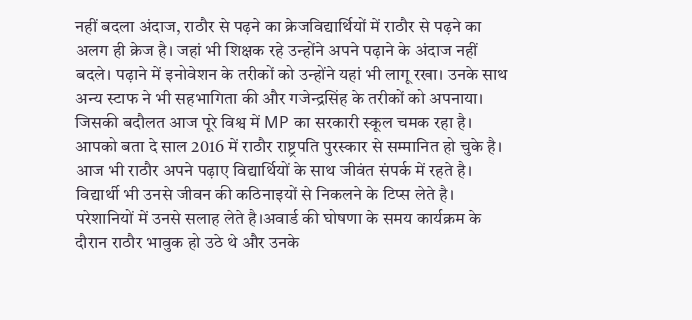नहीं बदला अंदाज, राठौर से पढ़ने का क्रेजविद्यार्थियों में राठौर से पढ़ने का अलग ही क्रेज है। जहां भी शिक्षक रहे उन्होंने अपने पढ़ाने के अंदाज नहीं बदले। पढ़ाने में इनोवेशन के तरीकों को उन्होंने यहां भी लागू रखा। उनके साथ अन्य स्टाफ ने भी सहभागिता की और गजेन्द्रसिंह के तरीकों को अपनाया। जिसकी बदौलत आज पूरे विश्व में MP का सरकारी स्कूल चमक रहा है। आपको बता दे साल 2016 में राठौर राष्ट्रपति पुरस्कार से सम्मानित हो चुके है। आज भी राठौर अपने पढ़ाए विद्यार्थियों के साथ जीवंत संपर्क में रहते है। विद्यार्थी भी उनसे जीवन की कठिनाइयों से निकलने के टिप्स लेते है। परेशानियों में उनसे सलाह लेते है।अवार्ड की घोषणा के समय कार्यक्रम के दौरान राठौर भावुक हो उठे थे और उनके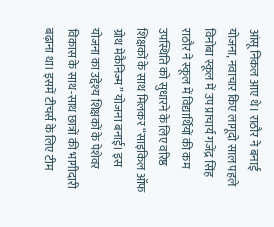आंसू निकल आए थे। राठौर ने बनाई योजना, नवाचार किए लागूदो साल पहले विनोबा स्कूल में उप प्राचार्य गजेंद्र सिंह राठौर ने स्कूल में विद्यार्थियों की कम उपस्थिति को सुधारने के लिए वरिष्ठ शिक्षकों के साथ मिलकर “साइकिल ऑफ ग्रोथ मेकैनिज्म” योजना बनाई। इस योजना का उद्देश्य शिक्षकों के पेशेवर विकास के साथ-साथ छात्रों की भागीदारी बढ़ाना था। इसमें टीचर्स के लिए टीम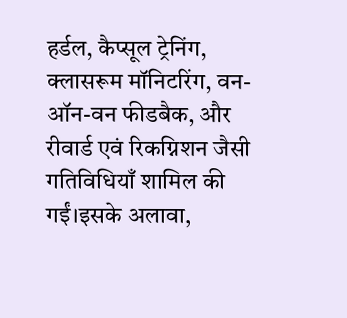हर्डल, कैप्सूल ट्रेनिंग, क्लासरूम मॉनिटरिंग, वन-ऑन-वन फीडबैक, और रीवार्ड एवं रिकग्निशन जैसी गतिविधियाँ शामिल की गईं।इसके अलावा,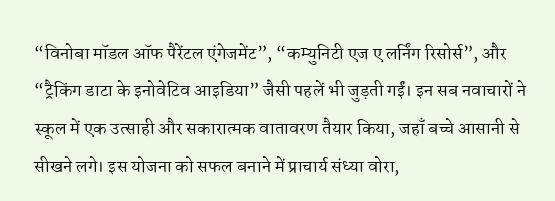“विनोबा मॉडल ऑफ पैरेंटल एंगेजमेंट”, “कम्युनिटी एज ए लर्निंग रिसोर्स”, और “ट्रैकिंग डाटा के इनोवेटिव आइडिया” जैसी पहलें भी जुड़ती गईं। इन सब नवाचारों ने स्कूल में एक उत्साही और सकारात्मक वातावरण तैयार किया, जहाँ बच्चे आसानी से सीखने लगे। इस योजना को सफल बनाने में प्राचार्य संध्या वोरा,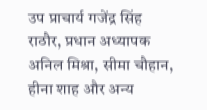उप प्राचार्य गजेंद्र सिंह राठौर, प्रधान अध्यापक अनिल मिश्रा, सीमा चौहान, हीना शाह और अन्य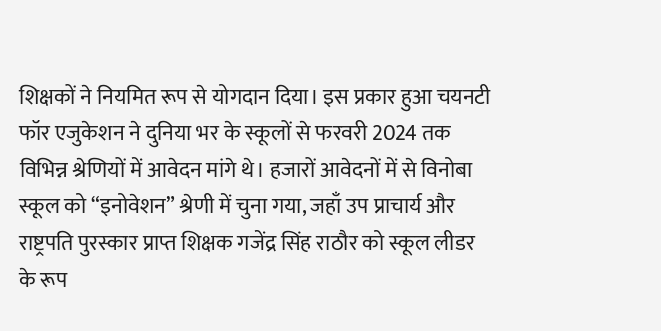शिक्षकों ने नियमित रूप से योगदान दिया। इस प्रकार हुआ चयनटी फॉर एजुकेशन ने दुनिया भर के स्कूलों से फरवरी 2024 तक विभिन्न श्रेणियों में आवेदन मांगे थे। हजारों आवेदनों में से विनोबा स्कूल को “इनोवेशन” श्रेणी में चुना गया, जहाँ उप प्राचार्य और राष्ट्रपति पुरस्कार प्राप्त शिक्षक गजेंद्र सिंह राठौर को स्कूल लीडर के रूप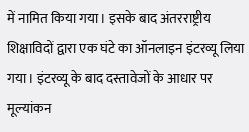में नामित किया गया। इसके बाद अंतरराष्ट्रीय शिक्षाविदों द्वारा एक घंटे का ऑनलाइन इंटरव्यू लिया गया। इंटरव्यू के बाद दस्तावेजों के आधार पर मूल्यांकन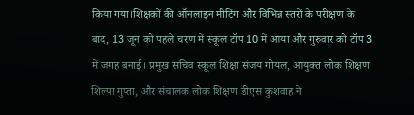किया गया।शिक्षकों की ऑनलाइन मीटिंग और विभिन्न स्तरों के परीक्षण के बाद, 13 जून को पहले चरण में स्कूल टॉप 10 में आया और गुरुवार को टॉप 3 में जगह बनाई। प्रमुख सचिव स्कूल शिक्षा संजय गोयल, आयुक्त लोक शिक्षण शिल्पा गुप्ता, और संचालक लोक शिक्षण डीएस कुशवाह ने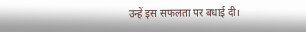उन्हें इस सफलता पर बधाई दी।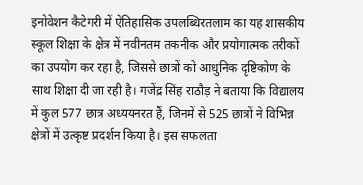इनोवेशन कैटेगरी में ऐतिहासिक उपलब्धिरतलाम का यह शासकीय स्कूल शिक्षा के क्षेत्र में नवीनतम तकनीक और प्रयोगात्मक तरीकों का उपयोग कर रहा है, जिससे छात्रों को आधुनिक दृष्टिकोण के साथ शिक्षा दी जा रही है। गजेंद्र सिंह राठौड़ ने बताया कि विद्यालय में कुल 577 छात्र अध्ययनरत हैं, जिनमें से 525 छात्रों ने विभिन्न क्षेत्रों में उत्कृष्ट प्रदर्शन किया है। इस सफलता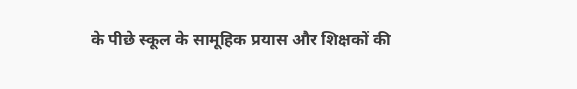के पीछे स्कूल के सामूहिक प्रयास और शिक्षकों की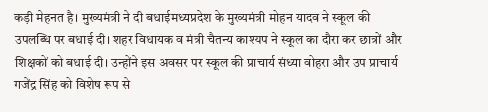कड़ी मेहनत है। मुख्यमंत्री ने दी बधाईमध्यप्रदेश के मुख्यमंत्री मोहन यादव ने स्कूल की उपलब्धि पर बधाई दी। शहर विधायक व मंत्री चैतन्य काश्यप ने स्कूल का दौरा कर छात्रों और शिक्षकों को बधाई दी। उन्होंने इस अवसर पर स्कूल की प्राचार्य संध्या वोहरा और उप प्राचार्य गजेंद्र सिंह को विशेष रूप से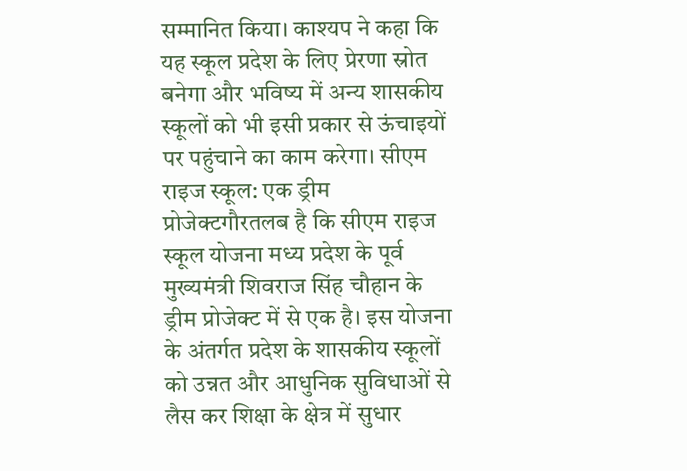सम्मानित किया। काश्यप ने कहा कि यह स्कूल प्रदेश के लिए प्रेरणा स्रोत बनेगा और भविष्य में अन्य शासकीय स्कूलों को भी इसी प्रकार से ऊंचाइयों पर पहुंचाने का काम करेगा। सीएम राइज स्कूल: एक ड्रीम प्रोजेक्टगौरतलब है कि सीएम राइज स्कूल योजना मध्य प्रदेश के पूर्व मुख्यमंत्री शिवराज सिंह चौहान के ड्रीम प्रोजेक्ट में से एक है। इस योजना के अंतर्गत प्रदेश के शासकीय स्कूलों को उन्नत और आधुनिक सुविधाओं से लैस कर शिक्षा के क्षेत्र में सुधार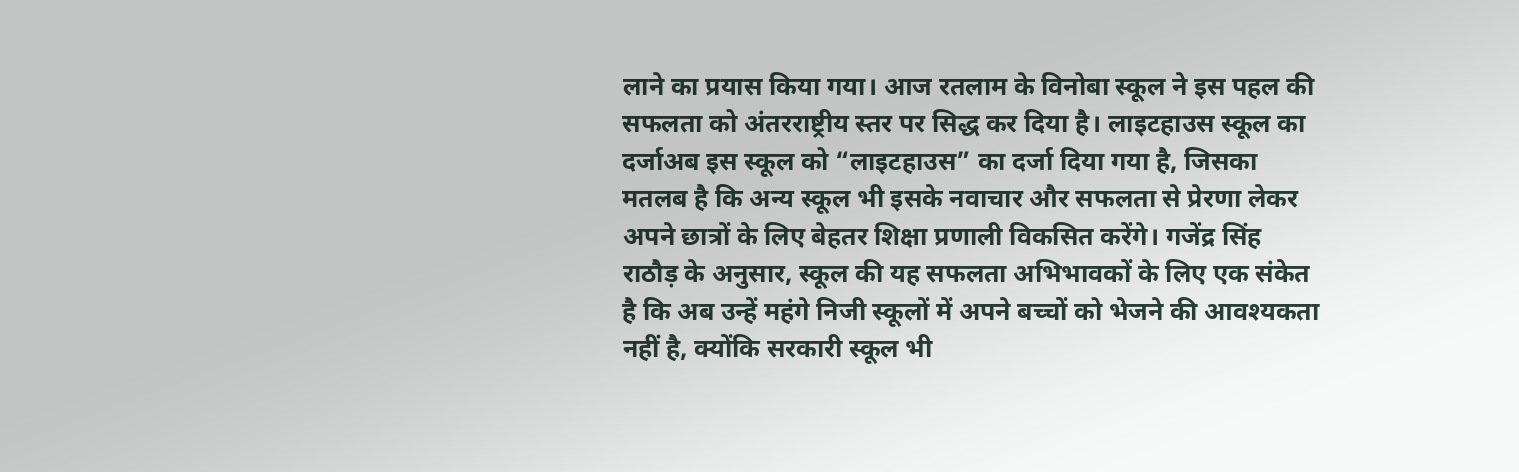लाने का प्रयास किया गया। आज रतलाम के विनोबा स्कूल ने इस पहल की सफलता को अंतरराष्ट्रीय स्तर पर सिद्ध कर दिया है। लाइटहाउस स्कूल का दर्जाअब इस स्कूल को “लाइटहाउस” का दर्जा दिया गया है, जिसका मतलब है कि अन्य स्कूल भी इसके नवाचार और सफलता से प्रेरणा लेकर अपने छात्रों के लिए बेहतर शिक्षा प्रणाली विकसित करेंगे। गजेंद्र सिंह राठौड़ के अनुसार, स्कूल की यह सफलता अभिभावकों के लिए एक संकेत है कि अब उन्हें महंगे निजी स्कूलों में अपने बच्चों को भेजने की आवश्यकता नहीं है, क्योंकि सरकारी स्कूल भी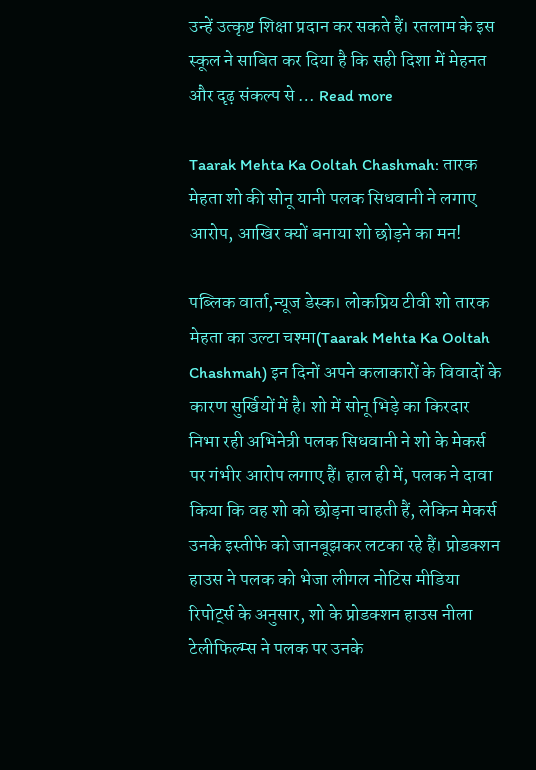उन्हें उत्कृष्ट शिक्षा प्रदान कर सकते हैं। रतलाम के इस स्कूल ने साबित कर दिया है कि सही दिशा में मेहनत और दृढ़ संकल्प से … Read more

Taarak Mehta Ka Ooltah Chashmah: तारक मेहता शो की सोनू यानी पलक सिधवानी ने लगाए आरोप, आखिर क्यों बनाया शो छोड़ने का मन!

पब्लिक वार्ता,न्यूज डेस्क। लोकप्रिय टीवी शो तारक मेहता का उल्टा चश्मा(Taarak Mehta Ka Ooltah Chashmah) इन दिनों अपने कलाकारों के विवादों के कारण सुर्खियों में है। शो में सोनू भिड़े का किरदार निभा रही अभिनेत्री पलक सिधवानी ने शो के मेकर्स पर गंभीर आरोप लगाए हैं। हाल ही में, पलक ने दावा किया कि वह शो को छोड़ना चाहती हैं, लेकिन मेकर्स उनके इस्तीफे को जानबूझकर लटका रहे हैं। प्रोडक्शन हाउस ने पलक को भेजा लीगल नोटिस मीडिया रिपोर्ट्स के अनुसार, शो के प्रोडक्शन हाउस नीला टेलीफिल्म्स ने पलक पर उनके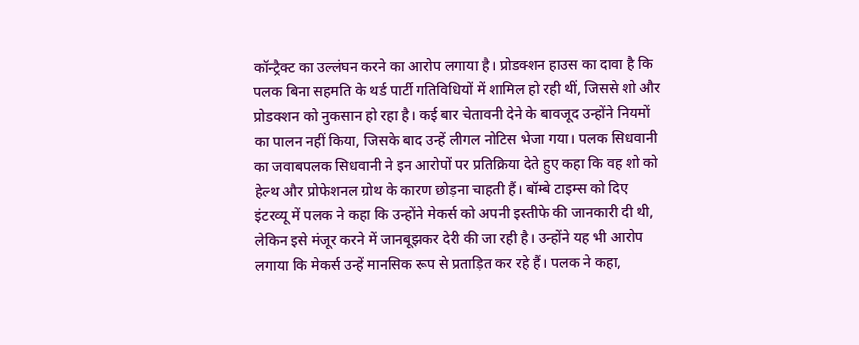कॉन्ट्रैक्ट का उल्लंघन करने का आरोप लगाया है। प्रोडक्शन हाउस का दावा है कि पलक बिना सहमति के थर्ड पार्टी गतिविधियों में शामिल हो रही थीं, जिससे शो और प्रोडक्शन को नुकसान हो रहा है। कई बार चेतावनी देने के बावजूद उन्होंने नियमों का पालन नहीं किया, जिसके बाद उन्हें लीगल नोटिस भेजा गया। पलक सिधवानी का जवाबपलक सिधवानी ने इन आरोपों पर प्रतिक्रिया देते हुए कहा कि वह शो को हेल्थ और प्रोफेशनल ग्रोथ के कारण छोड़ना चाहती हैं। बॉम्बे टाइम्स को दिए इंटरव्यू में पलक ने कहा कि उन्होंने मेकर्स को अपनी इस्तीफे की जानकारी दी थी, लेकिन इसे मंजूर करने में जानबूझकर देरी की जा रही है। उन्होंने यह भी आरोप लगाया कि मेकर्स उन्हें मानसिक रूप से प्रताड़ित कर रहे हैं। पलक ने कहा,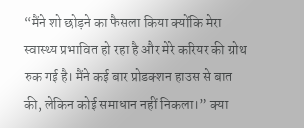“मैंने शो छोड़ने का फैसला किया क्योंकि मेरा स्वास्थ्य प्रभावित हो रहा है और मेरे करियर की ग्रोथ रुक गई है। मैंने कई बार प्रोडक्शन हाउस से बात की, लेकिन कोई समाधान नहीं निकला।” क्या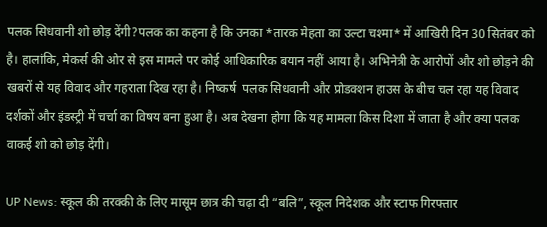पलक सिधवानी शो छोड़ देंगी?पलक का कहना है कि उनका *तारक मेहता का उल्टा चश्मा* में आखिरी दिन 30 सितंबर को है। हालांकि, मेकर्स की ओर से इस मामले पर कोई आधिकारिक बयान नहीं आया है। अभिनेत्री के आरोपों और शो छोड़ने की खबरों से यह विवाद और गहराता दिख रहा है। निष्कर्ष  पलक सिधवानी और प्रोडक्शन हाउस के बीच चल रहा यह विवाद दर्शकों और इंडस्ट्री में चर्चा का विषय बना हुआ है। अब देखना होगा कि यह मामला किस दिशा में जाता है और क्या पलक वाकई शो को छोड़ देंगी।

UP News: स्कूल की तरक्की के लिए मासूम छात्र की चढ़ा दी “बलि”, स्कूल निदेशक और स्टाफ गिरफ्तार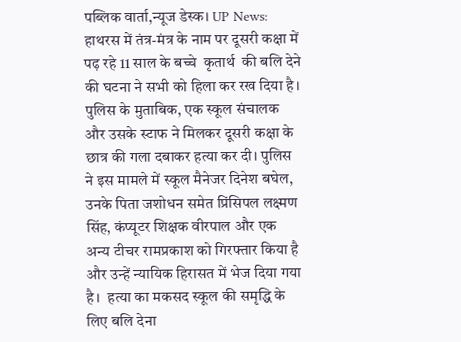पब्लिक वार्ता,न्यूज डेस्क। UP News: हाथरस में तंत्र-मंत्र के नाम पर दूसरी कक्षा में पढ़ रहे 11 साल के बच्चे  कृतार्थ  की बलि देने की घटना ने सभी को हिला कर रख दिया है। पुलिस के मुताबिक, एक स्कूल संचालक और उसके स्टाफ ने मिलकर दूसरी कक्षा के छात्र की गला दबाकर हत्या कर दी। पुलिस ने इस मामले में स्कूल मैनेजर दिनेश बघेल, उनके पिता जशोधन समेत प्रिंसिपल लक्ष्मण सिंह, कंप्यूटर शिक्षक वीरपाल और एक अन्य टीचर रामप्रकाश को गिरफ्तार किया है और उन्हें न्यायिक हिरासत में भेज दिया गया है।  हत्या का मकसद स्कूल की समृद्धि के लिए बलि देना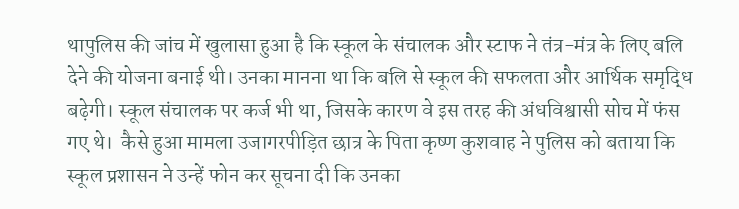थापुलिस की जांच में खुलासा हुआ है कि स्कूल के संचालक और स्टाफ ने तंत्र-मंत्र के लिए बलि देने की योजना बनाई थी। उनका मानना था कि बलि से स्कूल की सफलता और आर्थिक समृद्धि बढ़ेगी। स्कूल संचालक पर कर्ज भी था, जिसके कारण वे इस तरह की अंधविश्वासी सोच में फंस गए थे।  कैसे हुआ मामला उजागरपीड़ित छात्र के पिता कृष्ण कुशवाह ने पुलिस को बताया कि स्कूल प्रशासन ने उन्हें फोन कर सूचना दी कि उनका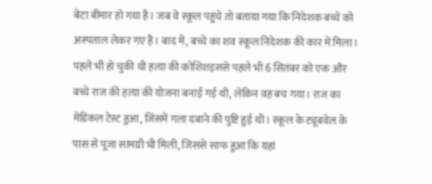बेटा बीमार हो गया है। जब वे स्कूल पहुंचे तो बताया गया कि निदेशक बच्चे को अस्पताल लेकर गए हैं। बाद में, बच्चे का शव स्कूल निदेशक की कार में मिला।  पहले भी हो चुकी थी हत्या की कोशिशइससे पहले भी 6 सितंबर को एक और बच्चे राज की हत्या की योजना बनाई गई थी, लेकिन वह बच गया। राज का मेडिकल टेस्ट हुआ, जिसमें गला दबाने की पुष्टि हुई थी। स्कूल के ट्यूबवेल के पास से पूजा सामग्री भी मिली, जिससे साफ हुआ कि यहां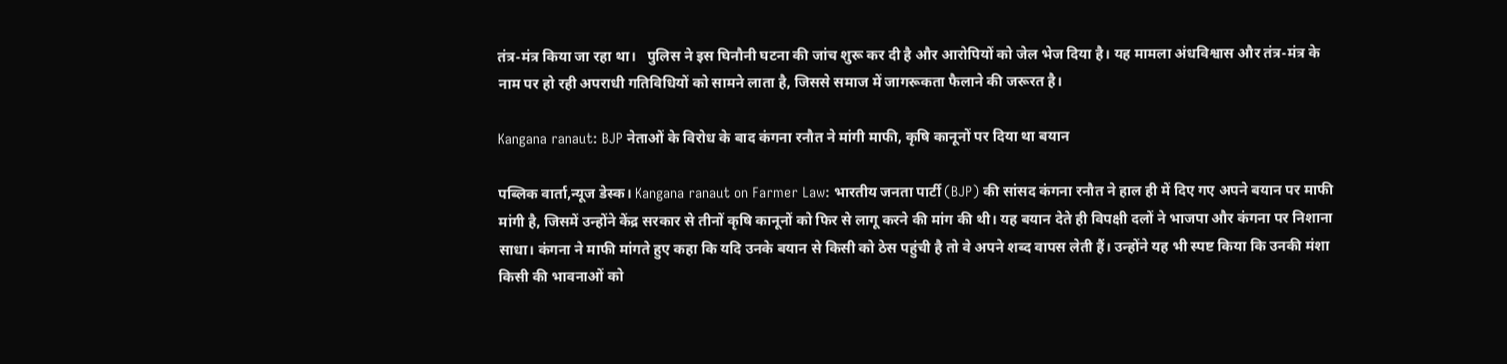तंत्र-मंत्र किया जा रहा था।   पुलिस ने इस घिनौनी घटना की जांच शुरू कर दी है और आरोपियों को जेल भेज दिया है। यह मामला अंधविश्वास और तंत्र-मंत्र के नाम पर हो रही अपराधी गतिविधियों को सामने लाता है, जिससे समाज में जागरूकता फैलाने की जरूरत है।

Kangana ranaut: BJP नेताओं के विरोध के बाद कंगना रनौत ने मांगी माफी, कृषि कानूनों पर दिया था बयान

पब्लिक वार्ता,न्यूज डेस्क। Kangana ranaut on Farmer Law: भारतीय जनता पार्टी (BJP) की सांसद कंगना रनौत ने हाल ही में दिए गए अपने बयान पर माफी मांगी है, जिसमें उन्होंने केंद्र सरकार से तीनों कृषि कानूनों को फिर से लागू करने की मांग की थी। यह बयान देते ही विपक्षी दलों ने भाजपा और कंगना पर निशाना साधा। कंगना ने माफी मांगते हुए कहा कि यदि उनके बयान से किसी को ठेस पहुंची है तो वे अपने शब्द वापस लेती हैं। उन्होंने यह भी स्पष्ट किया कि उनकी मंशा किसी की भावनाओं को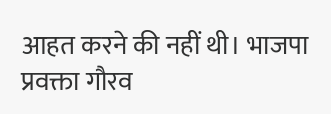आहत करने की नहीं थी। भाजपा प्रवक्ता गौरव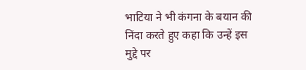भाटिया ने भी कंगना के बयान की निंदा करते हुए कहा कि उन्हें इस मुद्दे पर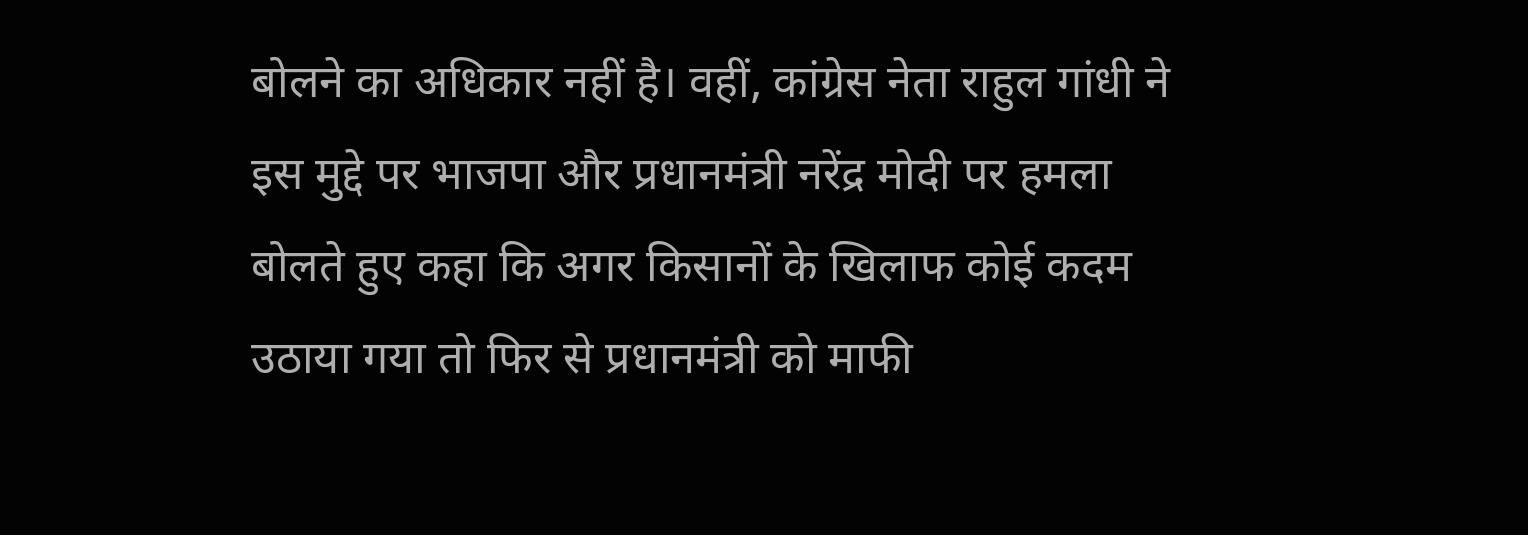बोलने का अधिकार नहीं है। वहीं, कांग्रेस नेता राहुल गांधी ने इस मुद्दे पर भाजपा और प्रधानमंत्री नरेंद्र मोदी पर हमला बोलते हुए कहा कि अगर किसानों के खिलाफ कोई कदम उठाया गया तो फिर से प्रधानमंत्री को माफी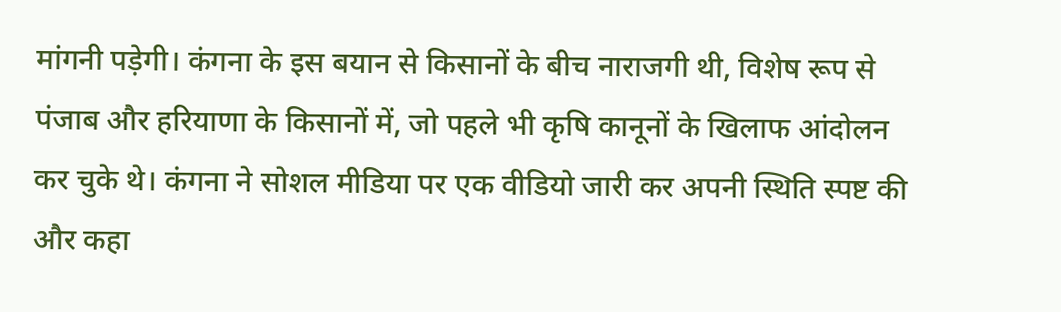मांगनी पड़ेगी। कंगना के इस बयान से किसानों के बीच नाराजगी थी, विशेष रूप से पंजाब और हरियाणा के किसानों में, जो पहले भी कृषि कानूनों के खिलाफ आंदोलन कर चुके थे। कंगना ने सोशल मीडिया पर एक वीडियो जारी कर अपनी स्थिति स्पष्ट की और कहा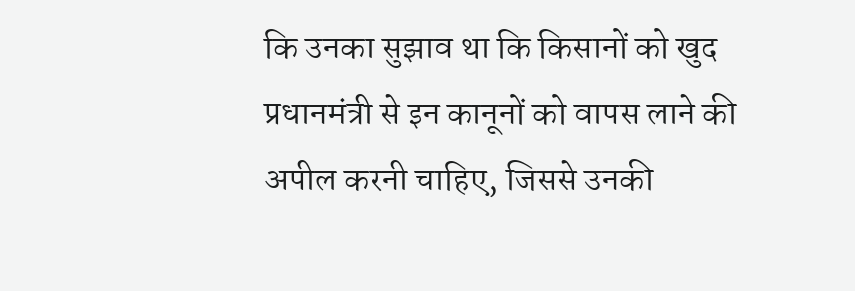कि उनका सुझाव था कि किसानों को खुद प्रधानमंत्री से इन कानूनों को वापस लाने की अपील करनी चाहिए, जिससे उनकी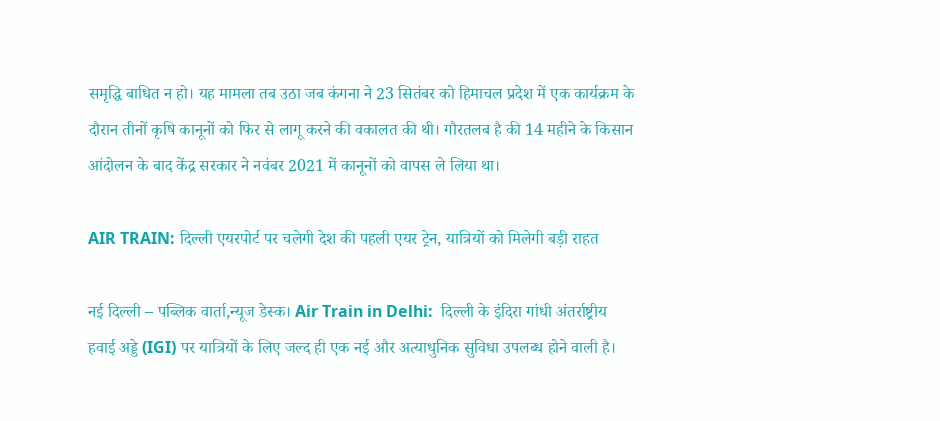समृद्धि बाधित न हो। यह मामला तब उठा जब कंगना ने 23 सितंबर को हिमाचल प्रदेश में एक कार्यक्रम के दौरान तीनों कृषि कानूनों को फिर से लागू करने की वकालत की थी। गौरतलब है की 14 महीने के किसान आंदोलन के बाद केंद्र सरकार ने नवंबर 2021 में कानूनों को वापस ले लिया था।

AIR TRAIN: दिल्ली एयरपोर्ट पर चलेगी देश की पहली एयर ट्रेन, यात्रियों को मिलेगी बड़ी राहत

नई दिल्ली – पब्लिक वार्ता,न्यूज डेस्क। Air Train in Delhi:  दिल्ली के इंदिरा गांधी अंतर्राष्ट्रीय हवाई अड्डे (IGI) पर यात्रियों के लिए जल्द ही एक नई और अत्याधुनिक सुविधा उपलब्ध होने वाली है।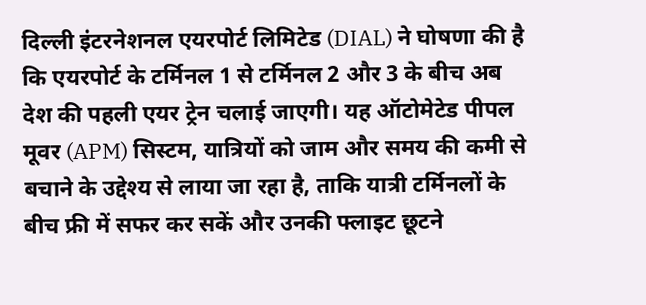दिल्ली इंटरनेशनल एयरपोर्ट लिमिटेड (DIAL) ने घोषणा की है कि एयरपोर्ट के टर्मिनल 1 से टर्मिनल 2 और 3 के बीच अब देश की पहली एयर ट्रेन चलाई जाएगी। यह ऑटोमेटेड पीपल मूवर (APM) सिस्टम, यात्रियों को जाम और समय की कमी से बचाने के उद्देश्य से लाया जा रहा है, ताकि यात्री टर्मिनलों के बीच फ्री में सफर कर सकें और उनकी फ्लाइट छूटने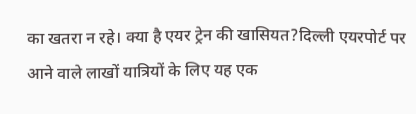का खतरा न रहे। क्या है एयर ट्रेन की खासियत?दिल्ली एयरपोर्ट पर आने वाले लाखों यात्रियों के लिए यह एक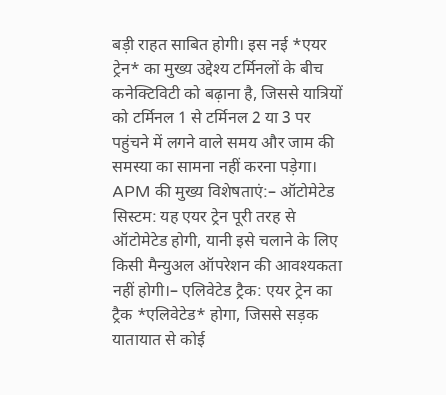बड़ी राहत साबित होगी। इस नई *एयर ट्रेन* का मुख्य उद्देश्य टर्मिनलों के बीच कनेक्टिविटी को बढ़ाना है, जिससे यात्रियों को टर्मिनल 1 से टर्मिनल 2 या 3 पर पहुंचने में लगने वाले समय और जाम की समस्या का सामना नहीं करना पड़ेगा। APM की मुख्य विशेषताएं:– ऑटोमेटेड सिस्टम: यह एयर ट्रेन पूरी तरह से ऑटोमेटेड होगी, यानी इसे चलाने के लिए किसी मैन्युअल ऑपरेशन की आवश्यकता नहीं होगी।– एलिवेटेड ट्रैक: एयर ट्रेन का ट्रैक *एलिवेटेड* होगा, जिससे सड़क यातायात से कोई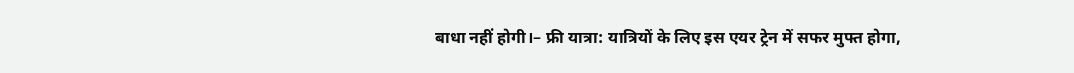बाधा नहीं होगी।– फ्री यात्रा: यात्रियों के लिए इस एयर ट्रेन में सफर मुफ्त होगा,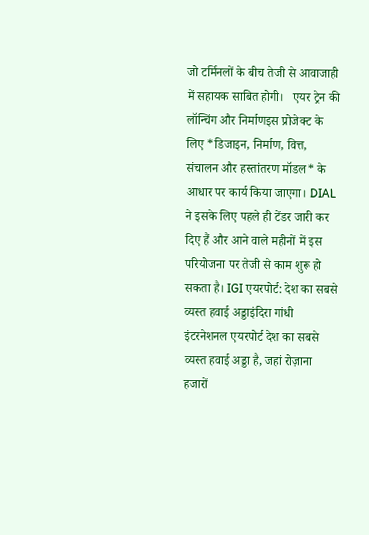जो टर्मिनलों के बीच तेजी से आवाजाही में सहायक साबित होगी।   एयर ट्रेन की लॉन्चिंग और निर्माणइस प्रोजेक्ट के लिए *डिजाइन, निर्माण, वित्त, संचालन और हस्तांतरण मॉडल* के आधार पर कार्य किया जाएगा। DIAL ने इसके लिए पहले ही टेंडर जारी कर दिए हैं और आने वाले महीनों में इस परियोजना पर तेजी से काम शुरू हो सकता है। IGI एयरपोर्ट: देश का सबसे व्यस्त हवाई अड्डाइंदिरा गांधी इंटरनेशनल एयरपोर्ट देश का सबसे व्यस्त हवाई अड्डा है, जहां रोज़ाना हजारों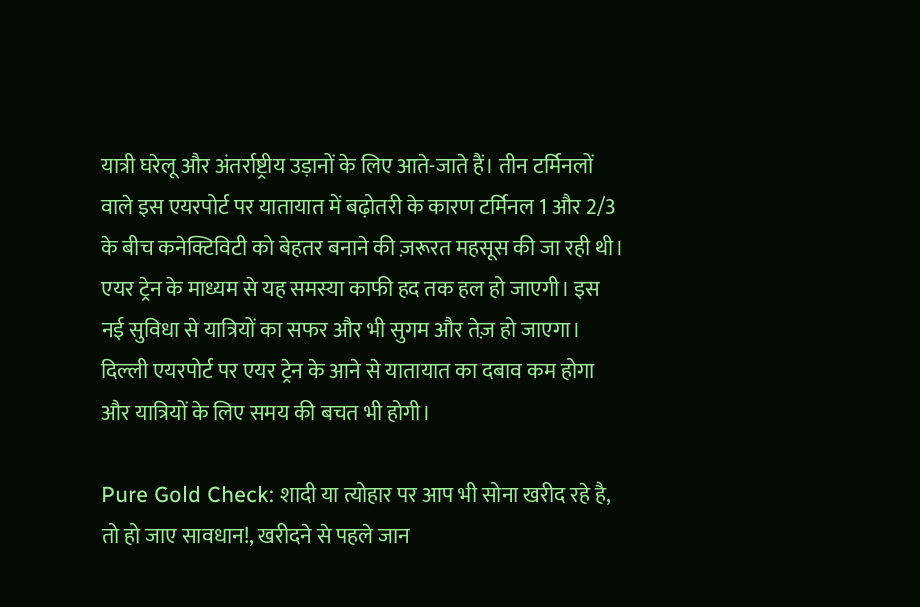यात्री घरेलू और अंतर्राष्ट्रीय उड़ानों के लिए आते-जाते हैं। तीन टर्मिनलों वाले इस एयरपोर्ट पर यातायात में बढ़ोतरी के कारण टर्मिनल 1 और 2/3 के बीच कनेक्टिविटी को बेहतर बनाने की ज़रूरत महसूस की जा रही थी। एयर ट्रेन के माध्यम से यह समस्या काफी हद तक हल हो जाएगी। इस नई सुविधा से यात्रियों का सफर और भी सुगम और तेज़ हो जाएगा। दिल्ली एयरपोर्ट पर एयर ट्रेन के आने से यातायात का दबाव कम होगा और यात्रियों के लिए समय की बचत भी होगी।

Pure Gold Check: शादी या त्योहार पर आप भी सोना खरीद रहे है, तो हो जाए सावधान!, खरीदने से पहले जान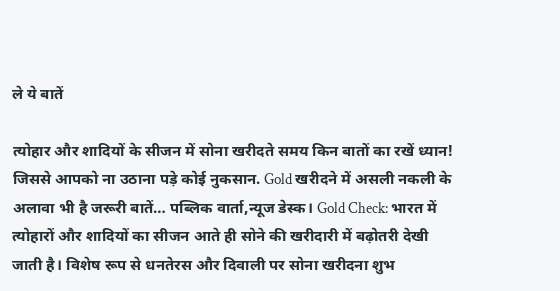ले ये बातें

त्योहार और शादियों के सीजन में सोना खरीदते समय किन बातों का रखें ध्यान! जिससे आपको ना उठाना पड़े कोई नुकसान. Gold खरीदने में असली नकली के अलावा भी है जरूरी बातें… पब्लिक वार्ता,न्यूज डेस्क। Gold Check: भारत में त्योहारों और शादियों का सीजन आते ही सोने की खरीदारी में बढ़ोतरी देखी जाती है। विशेष रूप से धनतेरस और दिवाली पर सोना खरीदना शुभ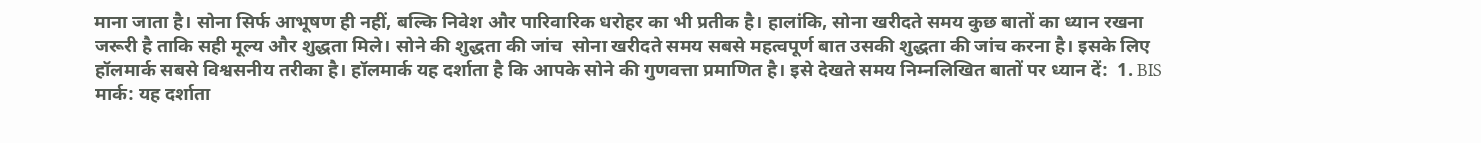माना जाता है। सोना सिर्फ आभूषण ही नहीं, बल्कि निवेश और पारिवारिक धरोहर का भी प्रतीक है। हालांकि, सोना खरीदते समय कुछ बातों का ध्यान रखना जरूरी है ताकि सही मूल्य और शुद्धता मिले। सोने की शुद्धता की जांच  सोना खरीदते समय सबसे महत्वपूर्ण बात उसकी शुद्धता की जांच करना है। इसके लिए हॉलमार्क सबसे विश्वसनीय तरीका है। हॉलमार्क यह दर्शाता है कि आपके सोने की गुणवत्ता प्रमाणित है। इसे देखते समय निम्नलिखित बातों पर ध्यान दें:  1. BIS मार्क: यह दर्शाता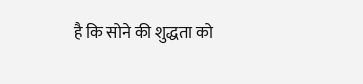है कि सोने की शुद्धता को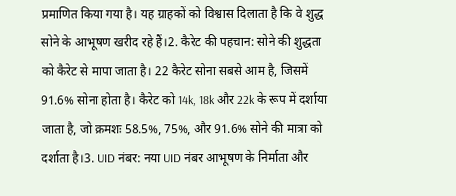प्रमाणित किया गया है। यह ग्राहकों को विश्वास दिलाता है कि वे शुद्ध सोने के आभूषण खरीद रहे हैं।2. कैरेट की पहचान: सोने की शुद्धता को कैरेट से मापा जाता है। 22 कैरेट सोना सबसे आम है, जिसमें 91.6% सोना होता है। कैरेट को 14k, 18k और 22k के रूप में दर्शाया जाता है, जो क्रमशः 58.5%, 75%, और 91.6% सोने की मात्रा को दर्शाता है।3. UID नंबर: नया UID नंबर आभूषण के निर्माता और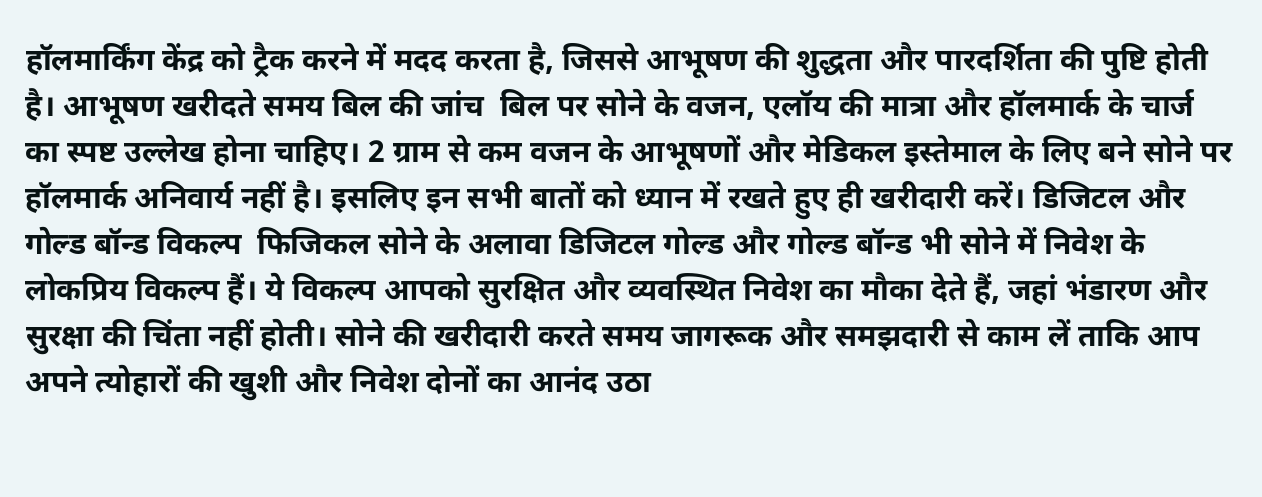हॉलमार्किंग केंद्र को ट्रैक करने में मदद करता है, जिससे आभूषण की शुद्धता और पारदर्शिता की पुष्टि होती है। आभूषण खरीदते समय बिल की जांच  बिल पर सोने के वजन, एलॉय की मात्रा और हॉलमार्क के चार्ज का स्पष्ट उल्लेख होना चाहिए। 2 ग्राम से कम वजन के आभूषणों और मेडिकल इस्तेमाल के लिए बने सोने पर हॉलमार्क अनिवार्य नहीं है। इसलिए इन सभी बातों को ध्यान में रखते हुए ही खरीदारी करें। डिजिटल और गोल्ड बॉन्ड विकल्प  फिजिकल सोने के अलावा डिजिटल गोल्ड और गोल्ड बॉन्ड भी सोने में निवेश के लोकप्रिय विकल्प हैं। ये विकल्प आपको सुरक्षित और व्यवस्थित निवेश का मौका देते हैं, जहां भंडारण और सुरक्षा की चिंता नहीं होती। सोने की खरीदारी करते समय जागरूक और समझदारी से काम लें ताकि आप अपने त्योहारों की खुशी और निवेश दोनों का आनंद उठा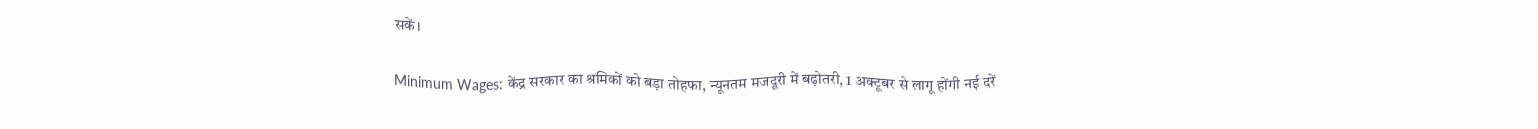सकें।

Minimum Wages: केंद्र सरकार का श्रमिकों को बड़ा तोहफा, न्यूनतम मजदूरी में बढ़ोतरी, 1 अक्टूबर से लागू होंगी नई दरें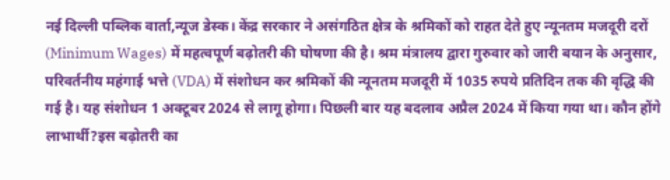नई दिल्ली पब्लिक वार्ता,न्यूज डेस्क। केंद्र सरकार ने असंगठित क्षेत्र के श्रमिकों को राहत देते हुए न्यूनतम मजदूरी दरों  (Minimum Wages) में महत्वपूर्ण बढ़ोतरी की घोषणा की है। श्रम मंत्रालय द्वारा गुरुवार को जारी बयान के अनुसार, परिवर्तनीय महंगाई भत्ते (VDA) में संशोधन कर श्रमिकों की न्यूनतम मजदूरी में 1035 रुपये प्रतिदिन तक की वृद्धि की गई है। यह संशोधन 1 अक्टूबर 2024 से लागू होगा। पिछली बार यह बदलाव अप्रैल 2024 में किया गया था। कौन होंगे लाभार्थी?इस बढ़ोतरी का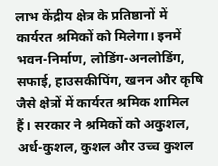लाभ केंद्रीय क्षेत्र के प्रतिष्ठानों में कार्यरत श्रमिकों को मिलेगा। इनमें भवन-निर्माण, लोडिंग-अनलोडिंग, सफाई, हाउसकीपिंग, खनन और कृषि जैसे क्षेत्रों में कार्यरत श्रमिक शामिल हैं। सरकार ने श्रमिकों को अकुशल, अर्ध-कुशल, कुशल और उच्च कुशल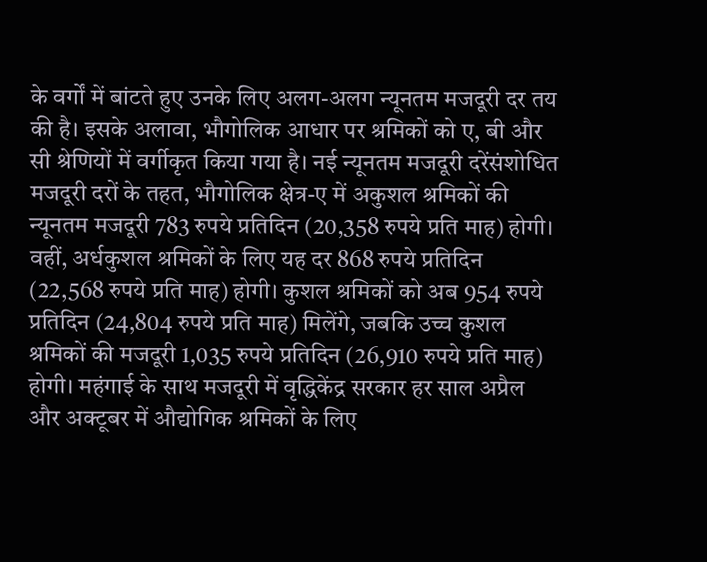के वर्गों में बांटते हुए उनके लिए अलग-अलग न्यूनतम मजदूरी दर तय की है। इसके अलावा, भौगोलिक आधार पर श्रमिकों को ए, बी और सी श्रेणियों में वर्गीकृत किया गया है। नई न्यूनतम मजदूरी दरेंसंशोधित मजदूरी दरों के तहत, भौगोलिक क्षेत्र-ए में अकुशल श्रमिकों की न्यूनतम मजदूरी 783 रुपये प्रतिदिन (20,358 रुपये प्रति माह) होगी। वहीं, अर्धकुशल श्रमिकों के लिए यह दर 868 रुपये प्रतिदिन (22,568 रुपये प्रति माह) होगी। कुशल श्रमिकों को अब 954 रुपये प्रतिदिन (24,804 रुपये प्रति माह) मिलेंगे, जबकि उच्च कुशल श्रमिकों की मजदूरी 1,035 रुपये प्रतिदिन (26,910 रुपये प्रति माह) होगी। महंगाई के साथ मजदूरी में वृद्धिकेंद्र सरकार हर साल अप्रैल और अक्टूबर में औद्योगिक श्रमिकों के लिए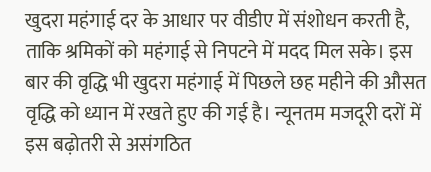खुदरा महंगाई दर के आधार पर वीडीए में संशोधन करती है, ताकि श्रमिकों को महंगाई से निपटने में मदद मिल सके। इस बार की वृद्धि भी खुदरा महंगाई में पिछले छह महीने की औसत वृद्धि को ध्यान में रखते हुए की गई है। न्यूनतम मजदूरी दरों में इस बढ़ोतरी से असंगठित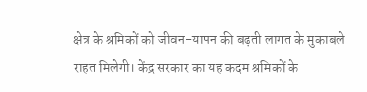क्षेत्र के श्रमिकों को जीवन-यापन की बढ़ती लागत के मुकाबले राहत मिलेगी। केंद्र सरकार का यह कदम श्रमिकों के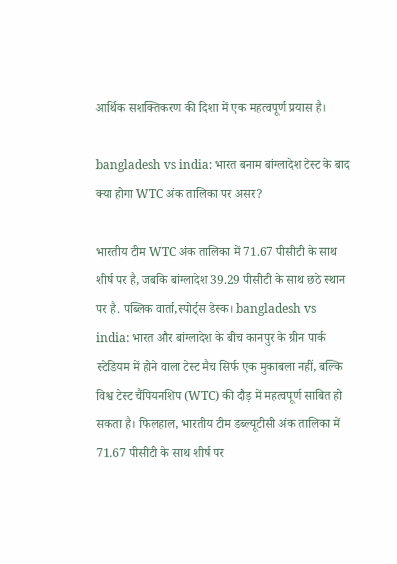आर्थिक सशक्तिकरण की दिशा में एक महत्वपूर्ण प्रयास है।

bangladesh vs india: भारत बनाम बांग्लादेश टेस्ट के बाद क्या होगा WTC अंक तालिका पर असर?

भारतीय टीम WTC अंक तालिका में 71.67 पीसीटी के साथ शीर्ष पर है, जबकि बांग्लादेश 39.29 पीसीटी के साथ छठे स्थान पर है. पब्लिक वार्ता,स्पोर्ट्स डेस्क। bangladesh vs india: भारत और बांग्लादेश के बीच कानपुर के ग्रीन पार्क स्टेडियम में होने वाला टेस्ट मैच सिर्फ एक मुकाबला नहीं, बल्कि विश्व टेस्ट चैंपियनशिप (WTC) की दौड़ में महत्वपूर्ण साबित हो सकता है। फिलहाल, भारतीय टीम डब्ल्यूटीसी अंक तालिका में 71.67 पीसीटी के साथ शीर्ष पर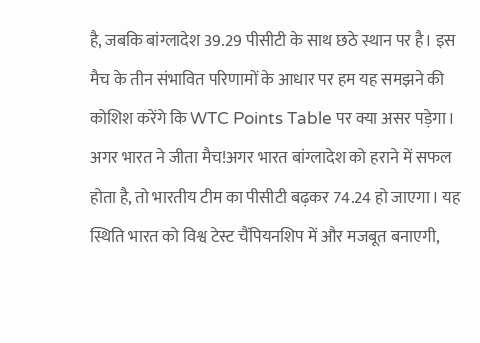है, जबकि बांग्लादेश 39.29 पीसीटी के साथ छठे स्थान पर है। इस मैच के तीन संभावित परिणामों के आधार पर हम यह समझने की कोशिश करेंगे कि WTC Points Table पर क्या असर पड़ेगा। अगर भारत ने जीता मैच!अगर भारत बांग्लादेश को हराने में सफल होता है, तो भारतीय टीम का पीसीटी बढ़कर 74.24 हो जाएगा। यह स्थिति भारत को विश्व टेस्ट चैंपियनशिप में और मजबूत बनाएगी,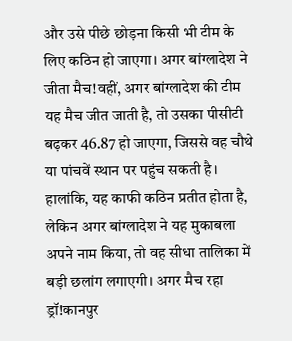और उसे पीछे छोड़ना किसी भी टीम के लिए कठिन हो जाएगा। अगर बांग्लादेश ने जीता मैच!वहीं, अगर बांग्लादेश की टीम यह मैच जीत जाती है, तो उसका पीसीटी बढ़कर 46.87 हो जाएगा, जिससे वह चौथे या पांचवें स्थान पर पहुंच सकती है। हालांकि, यह काफी कठिन प्रतीत होता है, लेकिन अगर बांग्लादेश ने यह मुकाबला अपने नाम किया, तो वह सीधा तालिका में बड़ी छलांग लगाएगी। अगर मैच रहा ड्रॉ!कानपुर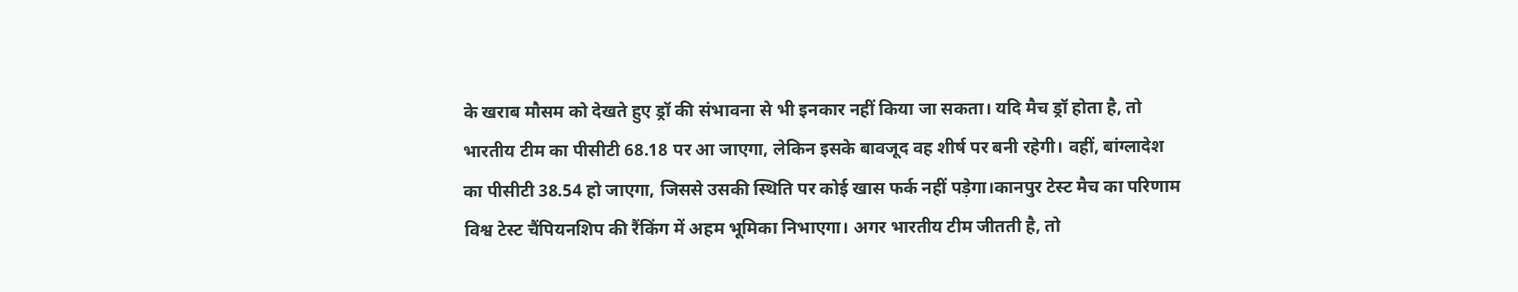के खराब मौसम को देखते हुए ड्रॉ की संभावना से भी इनकार नहीं किया जा सकता। यदि मैच ड्रॉ होता है, तो भारतीय टीम का पीसीटी 68.18 पर आ जाएगा, लेकिन इसके बावजूद वह शीर्ष पर बनी रहेगी। वहीं, बांग्लादेश का पीसीटी 38.54 हो जाएगा, जिससे उसकी स्थिति पर कोई खास फर्क नहीं पड़ेगा।कानपुर टेस्ट मैच का परिणाम विश्व टेस्ट चैंपियनशिप की रैंकिंग में अहम भूमिका निभाएगा। अगर भारतीय टीम जीतती है, तो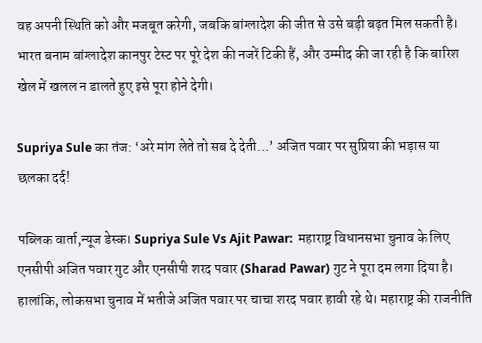वह अपनी स्थिति को और मजबूत करेगी, जबकि बांग्लादेश की जीत से उसे बड़ी बढ़त मिल सकती है। भारत बनाम बांग्लादेश कानपुर टेस्ट पर पूरे देश की नजरें टिकी हैं, और उम्मीद की जा रही है कि बारिश खेल में खलल न डालते हुए इसे पूरा होने देगी।

Supriya Sule का तंज: ‘अरे मांग लेते तो सब दे देती…’ अजित पवार पर सुप्रिया की भड़ास या छलका दर्द!

पब्लिक वार्ता,न्यूज डेस्क। Supriya Sule Vs Ajit Pawar:  महाराष्ट्र विधानसभा चुनाव के लिए एनसीपी अजित पवार गुट और एनसीपी शरद पवार (Sharad Pawar) गुट ने पूरा दम लगा दिया है। हालांकि, लोकसभा चुनाव में भतीजे अजित पवार पर चाचा शरद पवार हावी रहे थे। महाराष्ट्र की राजनीति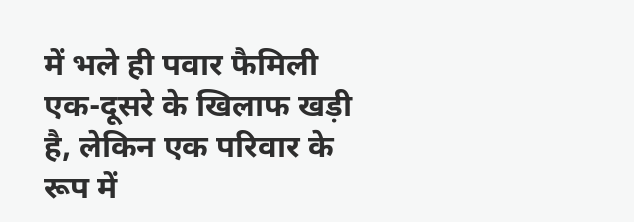में भले ही पवार फैमिली एक-दूसरे के खिलाफ खड़ी है, लेकिन एक परिवार के रूप में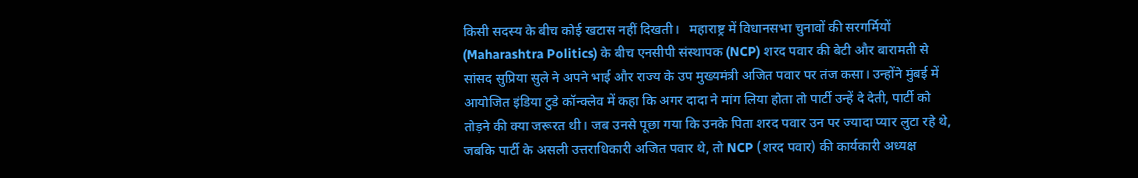किसी सदस्य के बीच कोई खटास नहीं दिखती।   महाराष्ट्र में विधानसभा चुनावों की सरगर्मियों (Maharashtra Politics) के बीच एनसीपी संस्थापक (NCP) शरद पवार की बेटी और बारामती से सांसद सुप्रिया सुले ने अपने भाई और राज्य के उप मुख्यमंत्री अजित पवार पर तंज कसा। उन्होंने मुंबई में आयोजित इंडिया टुडे कॉन्क्लेव में कहा कि अगर दादा ने मांग लिया होता तो पार्टी उन्हें दे देती, पार्टी को तोड़ने की क्या जरूरत थी। जब उनसे पूछा गया कि उनके पिता शरद पवार उन पर ज्यादा प्यार लुटा रहे थे, जबकि पार्टी के असली उत्तराधिकारी अजित पवार थे, तो NCP (शरद पवार) की कार्यकारी अध्यक्ष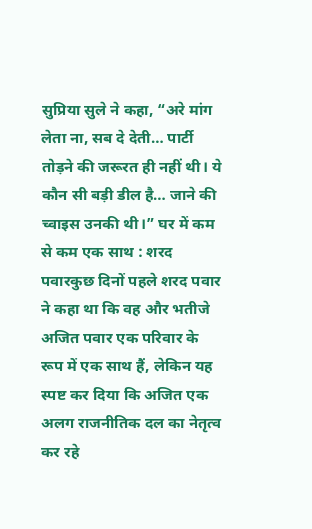सुप्रिया सुले ने कहा, “अरे मांग लेता ना, सब दे देती… पार्टी तोड़ने की जरूरत ही नहीं थी। ये कौन सी बड़ी डील है… जाने की च्वाइस उनकी थी।” घर में कम से कम एक साथ : शरद पवारकुछ दिनों पहले शरद पवार ने कहा था कि वह और भतीजे अजित पवार एक परिवार के रूप में एक साथ हैं, लेकिन यह स्पष्ट कर दिया कि अजित एक अलग राजनीतिक दल का नेतृत्व कर रहे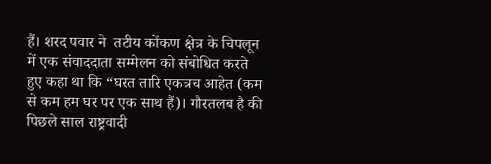हैं। शरद पवार ने  तटीय कोंकण क्षेत्र के चिपलून में एक संवाददाता सम्मेलन को संबोधित करते हुए कहा था कि “घरत तारि एकत्रच आहेत (कम से कम हम घर पर एक साथ हैं)। गौरतलब है की पिछले साल राष्ट्रवादी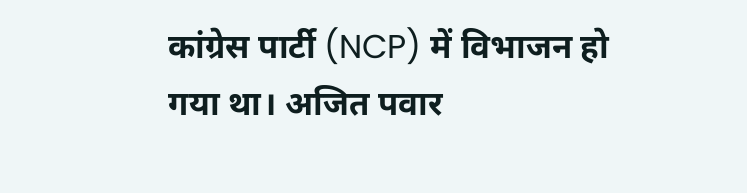कांग्रेस पार्टी (NCP) में विभाजन हो गया था। अजित पवार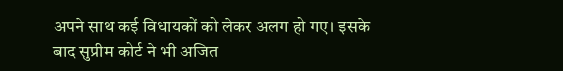अपने साथ कई विधायकों को लेकर अलग हो गए। इसके बाद सुप्रीम कोर्ट ने भी अजित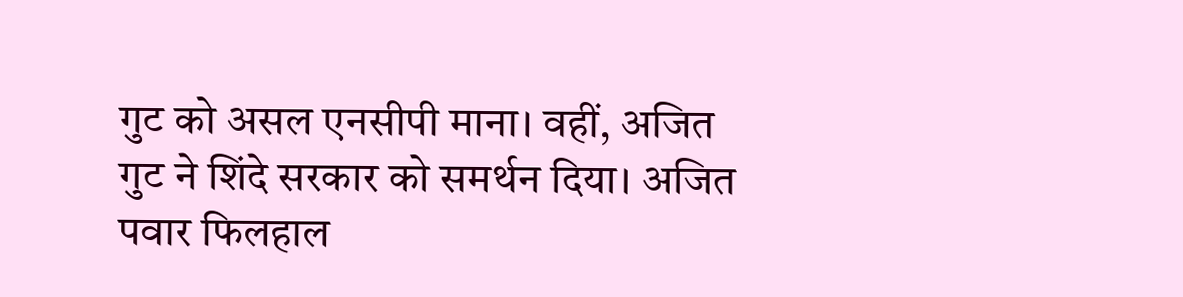गुट को असल एनसीपी माना। वहीं, अजित गुट ने शिंदे सरकार को समर्थन दिया। अजित पवार फिलहाल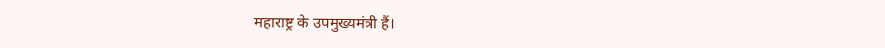महाराष्ट्र के उपमुख्यमंत्री हैं।